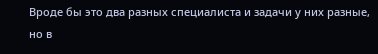Вроде бы это два разных специалиста и задачи у них разные, но в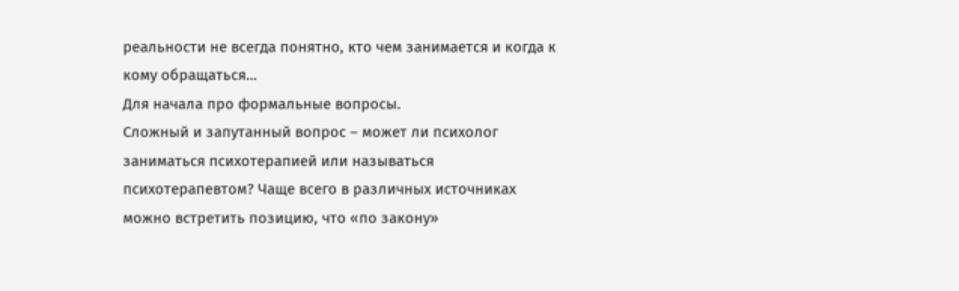реальности не всегда понятно, кто чем занимается и когда к кому обращаться…
Для начала про формальные вопросы.
Сложный и запутанный вопрос – может ли психолог заниматься психотерапией или называться психотерапевтом? Чаще всего в различных источниках можно встретить позицию, что «по закону»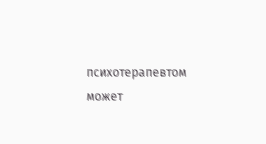психотерапевтом может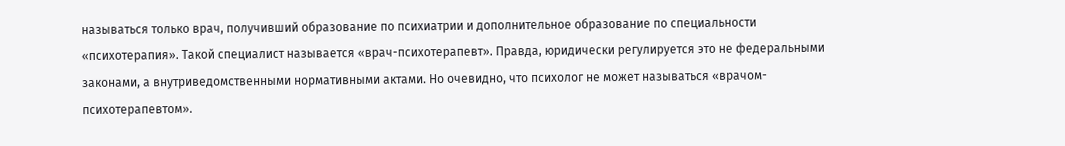называться только врач, получивший образование по психиатрии и дополнительное образование по специальности «психотерапия». Такой специалист называется «врач-психотерапевт». Правда, юридически регулируется это не федеральными законами, а внутриведомственными нормативными актами. Но очевидно, что психолог не может называться «врачом-психотерапевтом».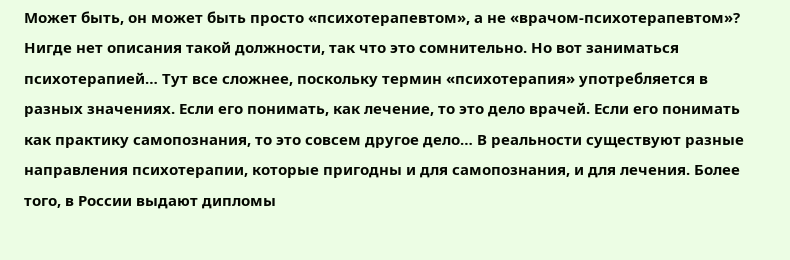Может быть, он может быть просто «психотерапевтом», а не «врачом-психотерапевтом»? Нигде нет описания такой должности, так что это сомнительно. Но вот заниматься психотерапией… Тут все сложнее, поскольку термин «психотерапия» употребляется в разных значениях. Если его понимать, как лечение, то это дело врачей. Если его понимать как практику самопознания, то это совсем другое дело… В реальности существуют разные направления психотерапии, которые пригодны и для самопознания, и для лечения. Более того, в России выдают дипломы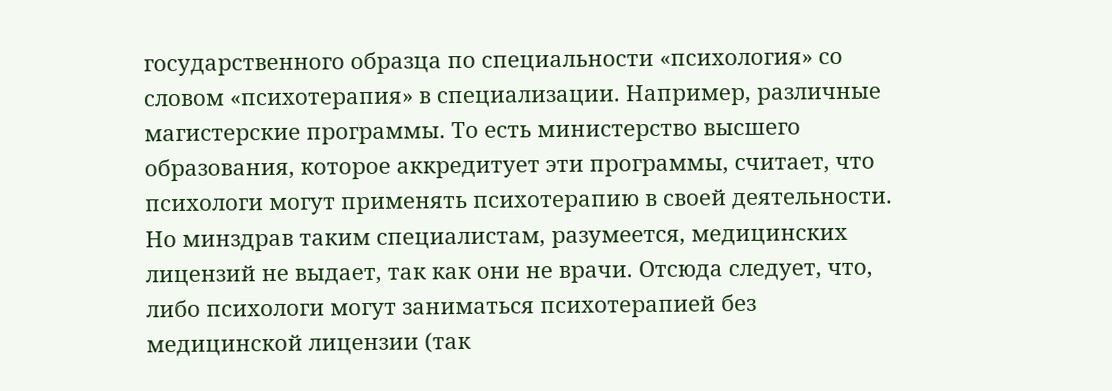государственного образца по специальности «психология» со словом «психотерапия» в специализации. Например, различные магистерские программы. То есть министерство высшего образования, которое аккредитует эти программы, считает, что психологи могут применять психотерапию в своей деятельности. Но минздрав таким специалистам, разумеется, медицинских лицензий не выдает, так как они не врачи. Отсюда следует, что, либо психологи могут заниматься психотерапией без медицинской лицензии (так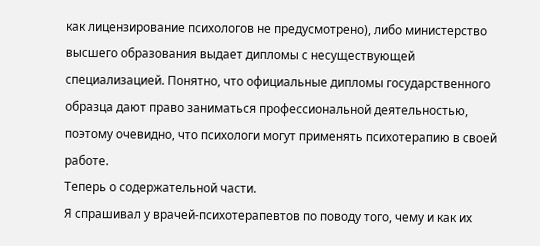как лицензирование психологов не предусмотрено), либо министерство высшего образования выдает дипломы с несуществующей специализацией. Понятно, что официальные дипломы государственного образца дают право заниматься профессиональной деятельностью, поэтому очевидно, что психологи могут применять психотерапию в своей работе.
Теперь о содержательной части.
Я спрашивал у врачей-психотерапевтов по поводу того, чему и как их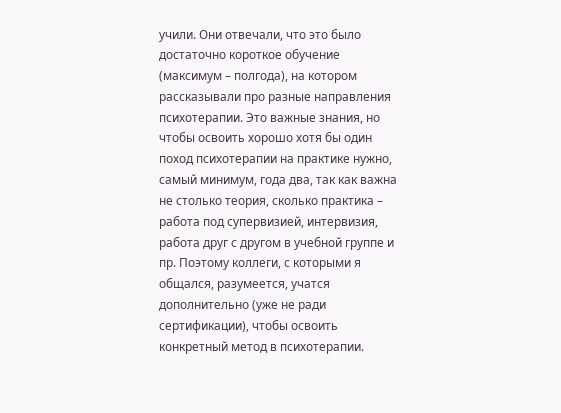учили. Они отвечали, что это было достаточно короткое обучение (максимум – полгода), на котором рассказывали про разные направления психотерапии. Это важные знания, но чтобы освоить хорошо хотя бы один поход психотерапии на практике нужно, самый минимум, года два, так как важна не столько теория, сколько практика – работа под супервизией, интервизия, работа друг с другом в учебной группе и пр. Поэтому коллеги, с которыми я общался, разумеется, учатся дополнительно (уже не ради сертификации), чтобы освоить конкретный метод в психотерапии.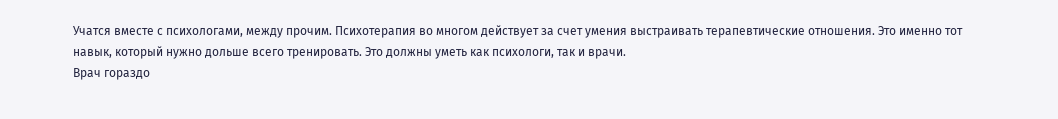Учатся вместе с психологами, между прочим. Психотерапия во многом действует за счет умения выстраивать терапевтические отношения. Это именно тот навык, который нужно дольше всего тренировать. Это должны уметь как психологи, так и врачи.
Врач гораздо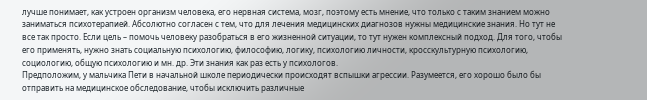лучше понимает, как устроен организм человека, его нервная система, мозг, поэтому есть мнение, что только с таким знанием можно заниматься психотерапией. Абсолютно согласен с тем, что для лечения медицинских диагнозов нужны медицинские знания. Но тут не все так просто. Если цель – помочь человеку разобраться в его жизненной ситуации, то тут нужен комплексный подход. Для того, чтобы его применять, нужно знать социальную психологию, философию, логику, психологию личности, кросскультурную психологию, социологию, общую психологию и мн. др. Эти знания как раз есть у психологов.
Предположим, у мальчика Пети в начальной школе периодически происходят вспышки агрессии. Разумеется, его хорошо было бы отправить на медицинское обследование, чтобы исключить различные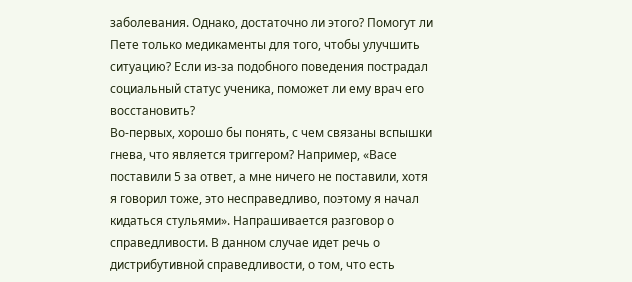заболевания. Однако, достаточно ли этого? Помогут ли Пете только медикаменты для того, чтобы улучшить ситуацию? Если из-за подобного поведения пострадал социальный статус ученика, поможет ли ему врач его восстановить?
Во-первых, хорошо бы понять, с чем связаны вспышки гнева, что является триггером? Например, «Васе поставили 5 за ответ, а мне ничего не поставили, хотя я говорил тоже, это несправедливо, поэтому я начал кидаться стульями». Напрашивается разговор о справедливости. В данном случае идет речь о дистрибутивной справедливости, о том, что есть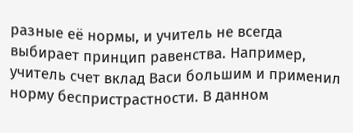разные её нормы, и учитель не всегда выбирает принцип равенства. Например, учитель счет вклад Васи большим и применил норму беспристрастности. В данном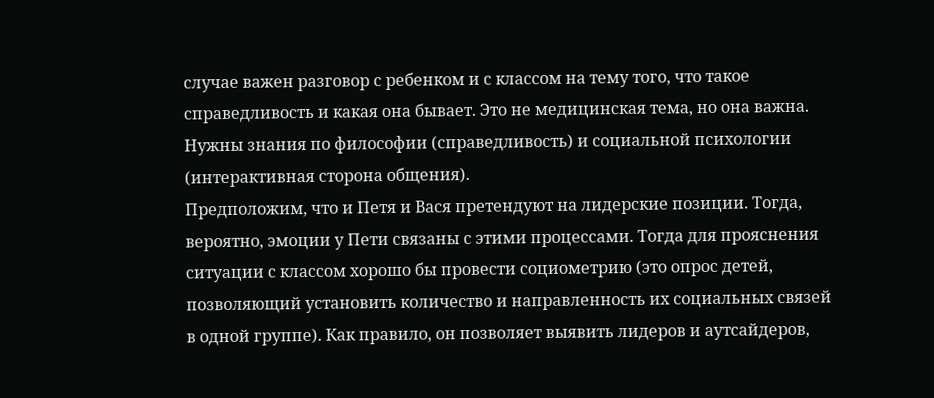случае важен разговор с ребенком и с классом на тему того, что такое справедливость и какая она бывает. Это не медицинская тема, но она важна. Нужны знания по философии (справедливость) и социальной психологии (интерактивная сторона общения).
Предположим, что и Петя и Вася претендуют на лидерские позиции. Тогда, вероятно, эмоции у Пети связаны с этими процессами. Тогда для прояснения ситуации с классом хорошо бы провести социометрию (это опрос детей, позволяющий установить количество и направленность их социальных связей в одной группе). Как правило, он позволяет выявить лидеров и аутсайдеров,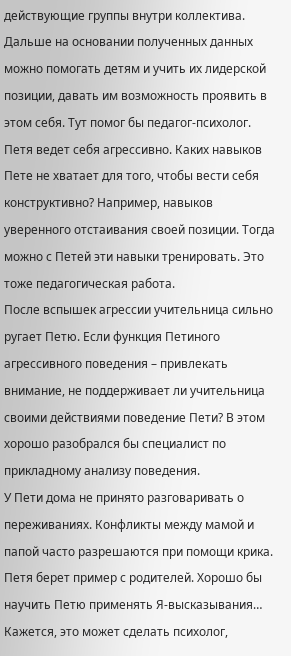действующие группы внутри коллектива. Дальше на основании полученных данных можно помогать детям и учить их лидерской позиции, давать им возможность проявить в этом себя. Тут помог бы педагог-психолог.
Петя ведет себя агрессивно. Каких навыков Пете не хватает для того, чтобы вести себя конструктивно? Например, навыков уверенного отстаивания своей позиции. Тогда можно с Петей эти навыки тренировать. Это тоже педагогическая работа.
После вспышек агрессии учительница сильно ругает Петю. Если функция Петиного агрессивного поведения – привлекать внимание, не поддерживает ли учительница своими действиями поведение Пети? В этом хорошо разобрался бы специалист по прикладному анализу поведения.
У Пети дома не принято разговаривать о переживаниях. Конфликты между мамой и папой часто разрешаются при помощи крика. Петя берет пример с родителей. Хорошо бы научить Петю применять Я-высказывания… Кажется, это может сделать психолог,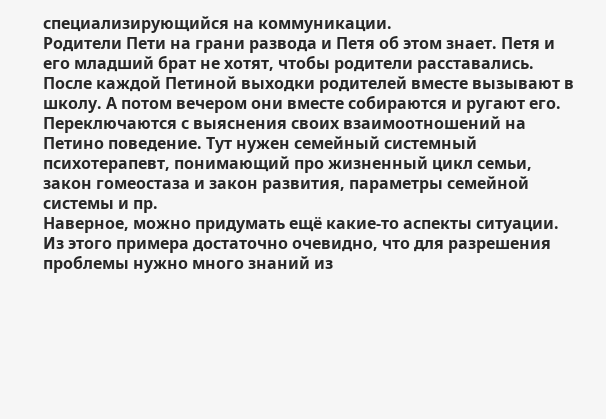специализирующийся на коммуникации.
Родители Пети на грани развода и Петя об этом знает. Петя и его младший брат не хотят, чтобы родители расставались. После каждой Петиной выходки родителей вместе вызывают в школу. А потом вечером они вместе собираются и ругают его. Переключаются с выяснения своих взаимоотношений на Петино поведение. Тут нужен семейный системный психотерапевт, понимающий про жизненный цикл семьи, закон гомеостаза и закон развития, параметры семейной системы и пр.
Наверное, можно придумать ещё какие-то аспекты ситуации. Из этого примера достаточно очевидно, что для разрешения проблемы нужно много знаний из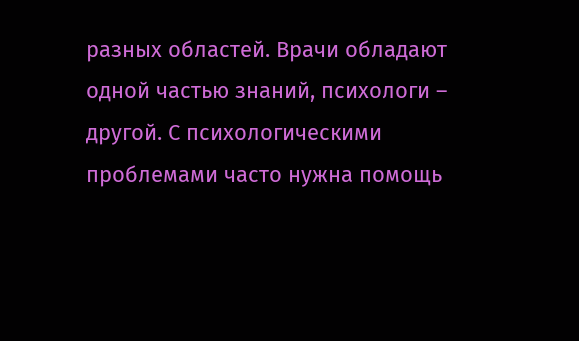разных областей. Врачи обладают одной частью знаний, психологи – другой. С психологическими проблемами часто нужна помощь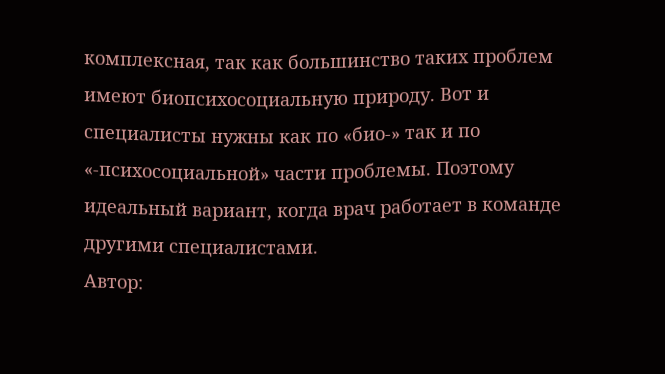комплексная, так как большинство таких проблем имеют биопсихосоциальную природу. Вот и специалисты нужны как по «био-» так и по «-психосоциальной» части проблемы. Поэтому идеальный вариант, когда врач работает в команде другими специалистами.
Автор: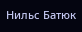Нильс Батюк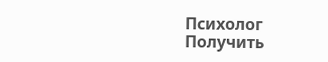Психолог
Получить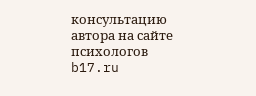консультацию автора на сайте психологов b17.ru